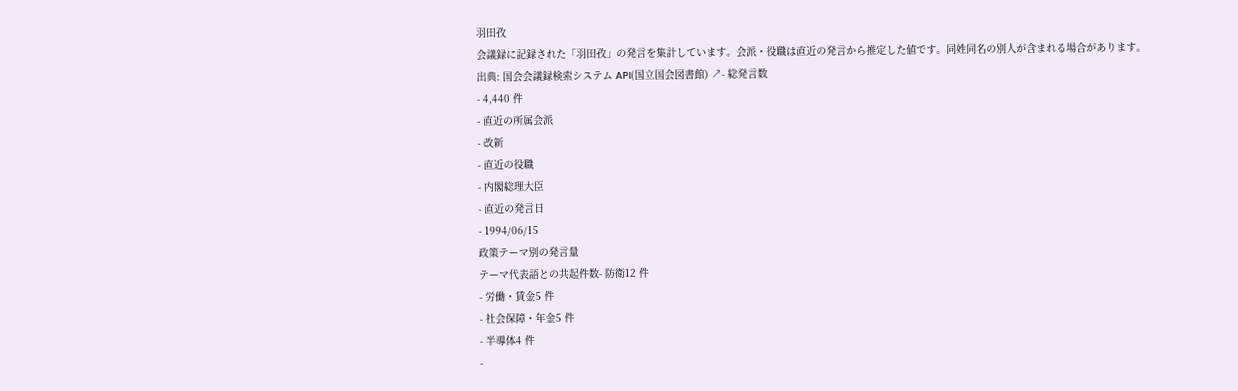羽田孜
会議録に記録された「羽田孜」の発言を集計しています。会派・役職は直近の発言から推定した値です。同姓同名の別人が含まれる場合があります。
出典: 国会会議録検索システム API(国立国会図書館) ↗- 総発言数
- 4,440 件
- 直近の所属会派
- 改新
- 直近の役職
- 内閣総理大臣
- 直近の発言日
- 1994/06/15
政策テーマ別の発言量
テーマ代表語との共起件数- 防衛12 件
- 労働・賃金5 件
- 社会保障・年金5 件
- 半導体4 件
-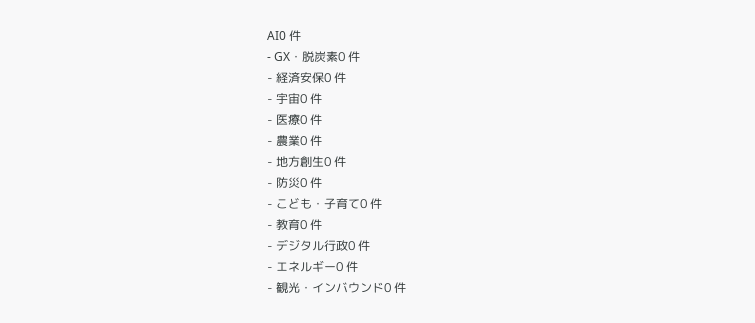AI0 件
- GX・脱炭素0 件
- 経済安保0 件
- 宇宙0 件
- 医療0 件
- 農業0 件
- 地方創生0 件
- 防災0 件
- こども・子育て0 件
- 教育0 件
- デジタル行政0 件
- エネルギー0 件
- 観光・インバウンド0 件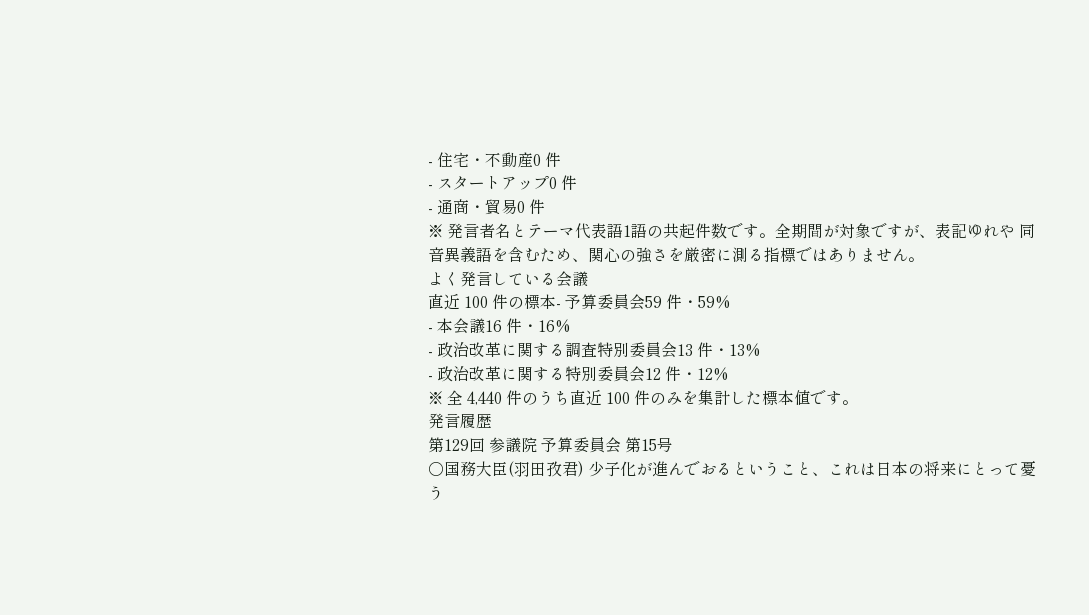- 住宅・不動産0 件
- スタートアップ0 件
- 通商・貿易0 件
※ 発言者名とテーマ代表語1語の共起件数です。全期間が対象ですが、表記ゆれや 同音異義語を含むため、関心の強さを厳密に測る指標ではありません。
よく発言している会議
直近 100 件の標本- 予算委員会59 件・59%
- 本会議16 件・16%
- 政治改革に関する調査特別委員会13 件・13%
- 政治改革に関する特別委員会12 件・12%
※ 全 4,440 件のうち直近 100 件のみを集計した標本値です。
発言履歴
第129回 参議院 予算委員会 第15号
○国務大臣(羽田孜君) 少子化が進んでおるということ、これは日本の将来にとって憂う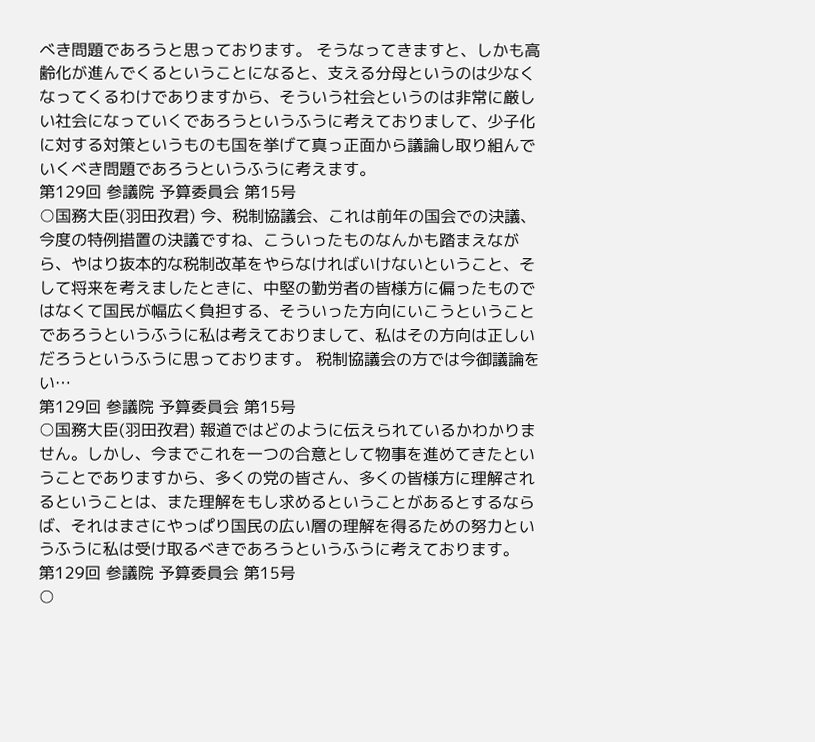べき問題であろうと思っております。 そうなってきますと、しかも高齢化が進んでくるということになると、支える分母というのは少なくなってくるわけでありますから、そういう社会というのは非常に厳しい社会になっていくであろうというふうに考えておりまして、少子化に対する対策というものも国を挙げて真っ正面から議論し取り組んでいくべき問題であろうというふうに考えます。
第129回 参議院 予算委員会 第15号
○国務大臣(羽田孜君) 今、税制協議会、これは前年の国会での決議、今度の特例措置の決議ですね、こういったものなんかも踏まえながら、やはり抜本的な税制改革をやらなければいけないということ、そして将来を考えましたときに、中堅の勤労者の皆様方に偏ったものではなくて国民が幅広く負担する、そういった方向にいこうということであろうというふうに私は考えておりまして、私はその方向は正しいだろうというふうに思っております。 税制協議会の方では今御議論をい…
第129回 参議院 予算委員会 第15号
○国務大臣(羽田孜君) 報道ではどのように伝えられているかわかりません。しかし、今までこれを一つの合意として物事を進めてきたということでありますから、多くの党の皆さん、多くの皆様方に理解されるということは、また理解をもし求めるということがあるとするならば、それはまさにやっぱり国民の広い層の理解を得るための努力というふうに私は受け取るべきであろうというふうに考えております。
第129回 参議院 予算委員会 第15号
○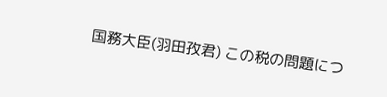国務大臣(羽田孜君) この税の問題につ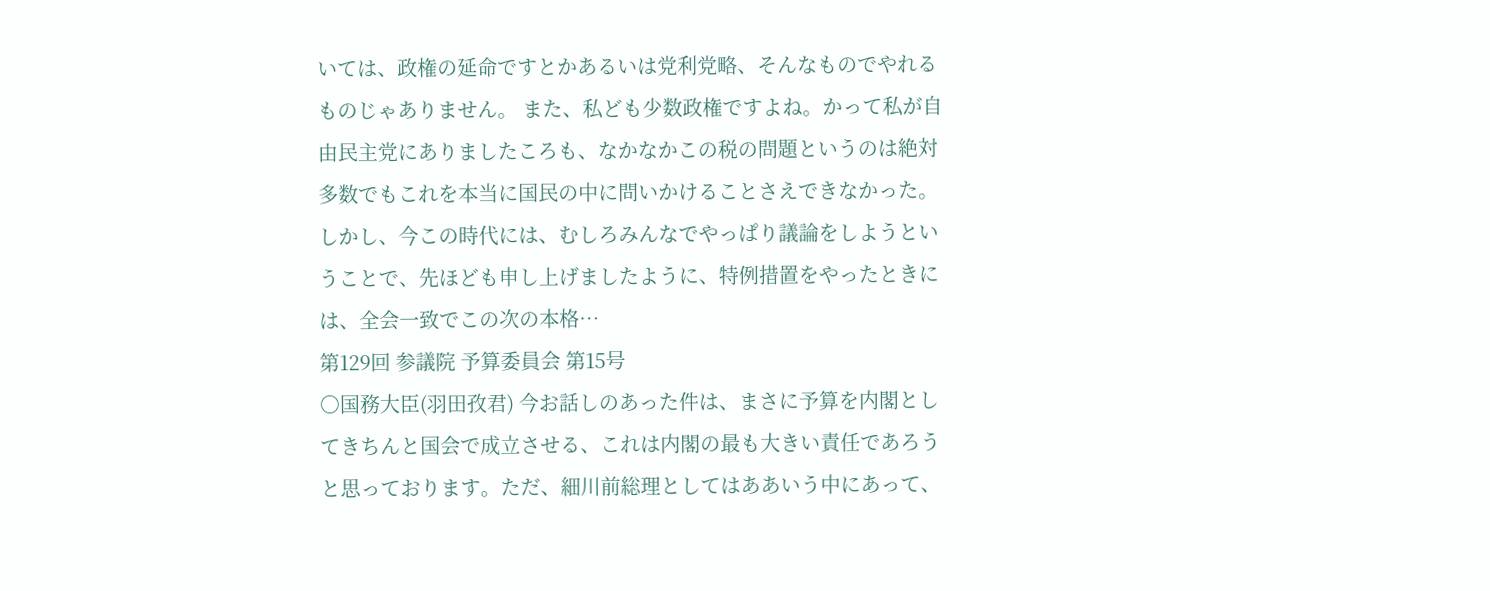いては、政権の延命ですとかあるいは党利党略、そんなものでやれるものじゃありません。 また、私ども少数政権ですよね。かって私が自由民主党にありましたころも、なかなかこの税の問題というのは絶対多数でもこれを本当に国民の中に問いかけることさえできなかった。しかし、今この時代には、むしろみんなでやっぱり議論をしようということで、先ほども申し上げましたように、特例措置をやったときには、全会一致でこの次の本格…
第129回 参議院 予算委員会 第15号
○国務大臣(羽田孜君) 今お話しのあった件は、まさに予算を内閣としてきちんと国会で成立させる、これは内閣の最も大きい責任であろうと思っております。ただ、細川前総理としてはああいう中にあって、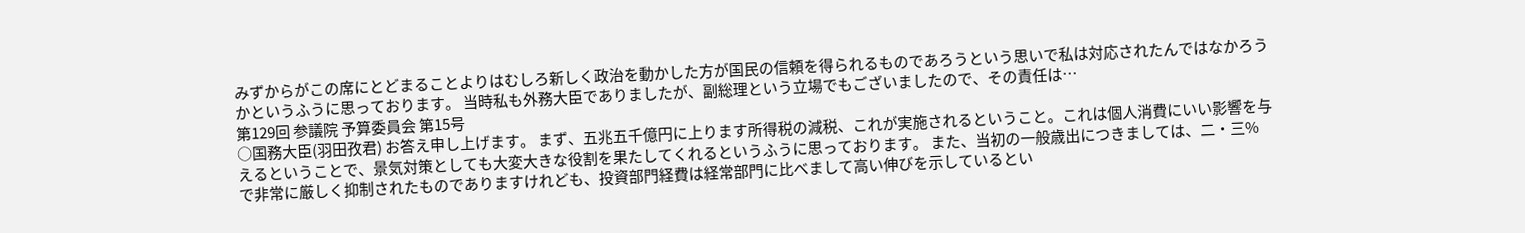みずからがこの席にとどまることよりはむしろ新しく政治を動かした方が国民の信頼を得られるものであろうという思いで私は対応されたんではなかろうかというふうに思っております。 当時私も外務大臣でありましたが、副総理という立場でもございましたので、その責任は…
第129回 参議院 予算委員会 第15号
○国務大臣(羽田孜君) お答え申し上げます。 まず、五兆五千億円に上ります所得税の減税、これが実施されるということ。これは個人消費にいい影響を与えるということで、景気対策としても大変大きな役割を果たしてくれるというふうに思っております。 また、当初の一般歳出につきましては、二・三%で非常に厳しく抑制されたものでありますけれども、投資部門経費は経常部門に比べまして高い伸びを示しているとい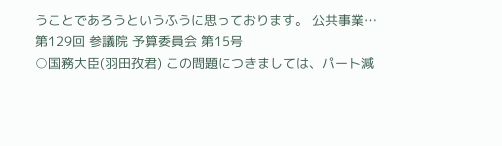うことであろうというふうに思っております。 公共事業…
第129回 参議院 予算委員会 第15号
○国務大臣(羽田孜君) この問題につきましては、パート減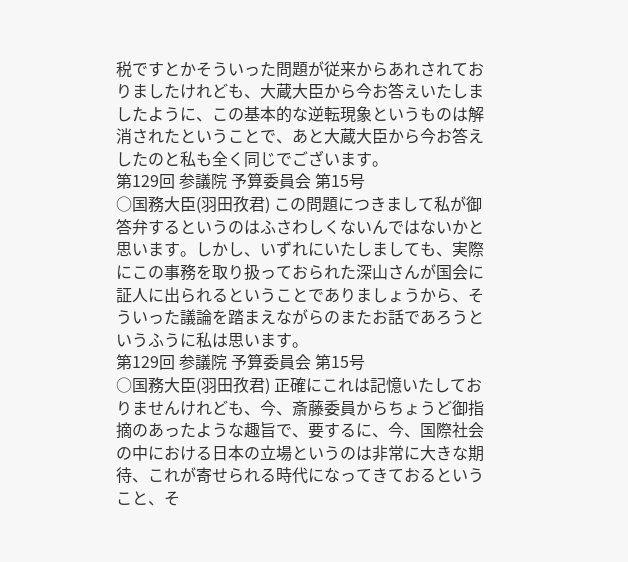税ですとかそういった問題が従来からあれされておりましたけれども、大蔵大臣から今お答えいたしましたように、この基本的な逆転現象というものは解消されたということで、あと大蔵大臣から今お答えしたのと私も全く同じでございます。
第129回 参議院 予算委員会 第15号
○国務大臣(羽田孜君) この問題につきまして私が御答弁するというのはふさわしくないんではないかと思います。しかし、いずれにいたしましても、実際にこの事務を取り扱っておられた深山さんが国会に証人に出られるということでありましょうから、そういった議論を踏まえながらのまたお話であろうというふうに私は思います。
第129回 参議院 予算委員会 第15号
○国務大臣(羽田孜君) 正確にこれは記憶いたしておりませんけれども、今、斎藤委員からちょうど御指摘のあったような趣旨で、要するに、今、国際社会の中における日本の立場というのは非常に大きな期待、これが寄せられる時代になってきておるということ、そ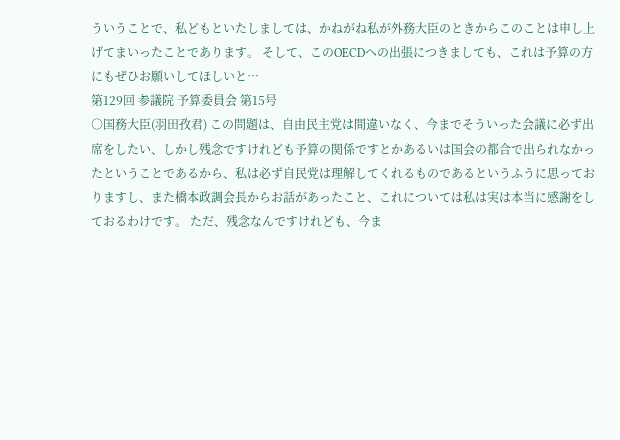ういうことで、私どもといたしましては、かねがね私が外務大臣のときからこのことは申し上げてまいったことであります。 そして、このOECDへの出張につきましても、これは予算の方にもぜひお願いしてほしいと…
第129回 参議院 予算委員会 第15号
○国務大臣(羽田孜君) この問題は、自由民主党は間違いなく、今までそういった会議に必ず出席をしたい、しかし残念ですけれども予算の関係ですとかあるいは国会の都合で出られなかったということであるから、私は必ず自民党は理解してくれるものであるというふうに思っておりますし、また橋本政調会長からお話があったこと、これについては私は実は本当に感謝をしておるわけです。 ただ、残念なんですけれども、今ま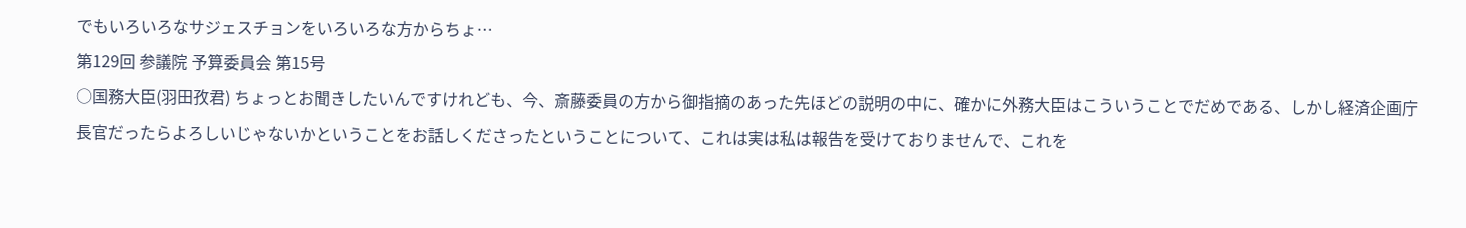でもいろいろなサジェスチョンをいろいろな方からちょ…
第129回 参議院 予算委員会 第15号
○国務大臣(羽田孜君) ちょっとお聞きしたいんですけれども、今、斎藤委員の方から御指摘のあった先ほどの説明の中に、確かに外務大臣はこういうことでだめである、しかし経済企画庁長官だったらよろしいじゃないかということをお話しくださったということについて、これは実は私は報告を受けておりませんで、これを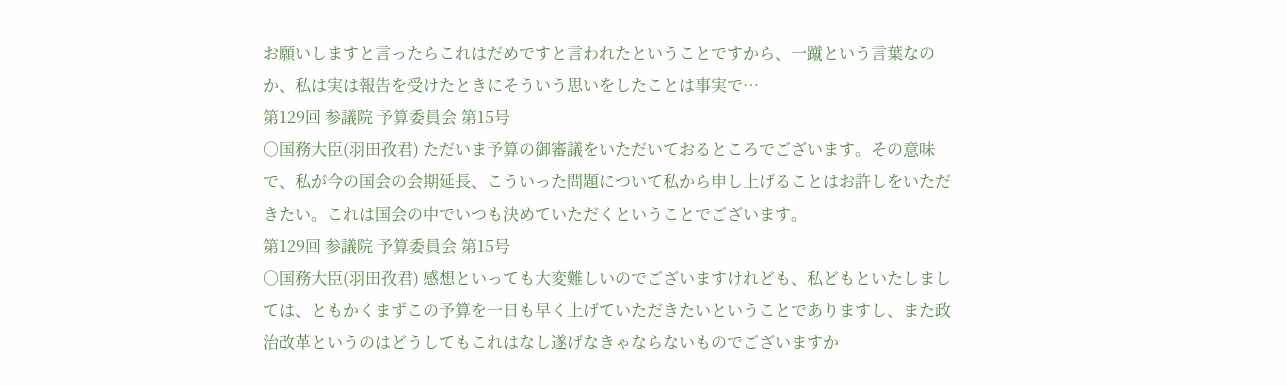お願いしますと言ったらこれはだめですと言われたということですから、一蹴という言葉なのか、私は実は報告を受けたときにそういう思いをしたことは事実で…
第129回 参議院 予算委員会 第15号
○国務大臣(羽田孜君) ただいま予算の御審議をいただいておるところでございます。その意味で、私が今の国会の会期延長、こういった問題について私から申し上げることはお許しをいただきたい。これは国会の中でいつも決めていただくということでございます。
第129回 参議院 予算委員会 第15号
○国務大臣(羽田孜君) 感想といっても大変難しいのでございますけれども、私どもといたしましては、ともかくまずこの予算を一日も早く上げていただきたいということでありますし、また政治改革というのはどうしてもこれはなし遂げなきゃならないものでございますか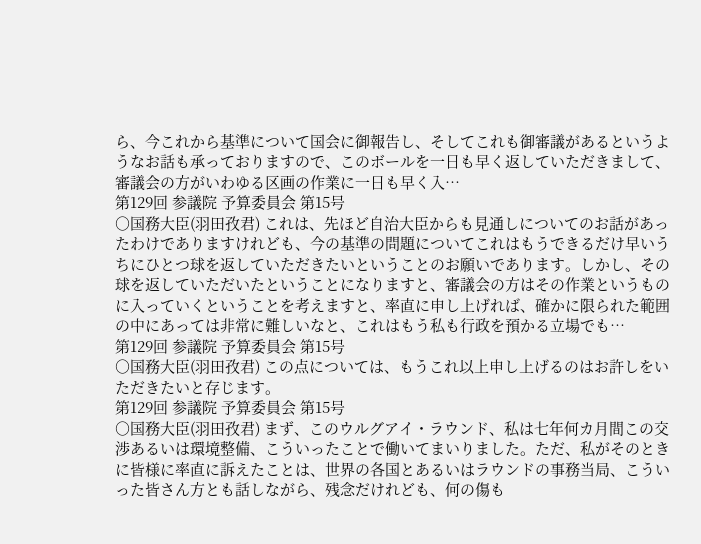ら、今これから基準について国会に御報告し、そしてこれも御審議があるというようなお話も承っておりますので、このボールを一日も早く返していただきまして、審議会の方がいわゆる区画の作業に一日も早く入…
第129回 参議院 予算委員会 第15号
○国務大臣(羽田孜君) これは、先ほど自治大臣からも見通しについてのお話があったわけでありますけれども、今の基準の問題についてこれはもうできるだけ早いうちにひとつ球を返していただきたいということのお願いであります。しかし、その球を返していただいたということになりますと、審議会の方はその作業というものに入っていくということを考えますと、率直に申し上げれば、確かに限られた範囲の中にあっては非常に難しいなと、これはもう私も行政を預かる立場でも…
第129回 参議院 予算委員会 第15号
○国務大臣(羽田孜君) この点については、もうこれ以上申し上げるのはお許しをいただきたいと存じます。
第129回 参議院 予算委員会 第15号
○国務大臣(羽田孜君) まず、このウルグアイ・ラウンド、私は七年何カ月間この交渉あるいは環境整備、こういったことで働いてまいりました。ただ、私がそのときに皆様に率直に訴えたことは、世界の各国とあるいはラウンドの事務当局、こういった皆さん方とも話しながら、残念だけれども、何の傷も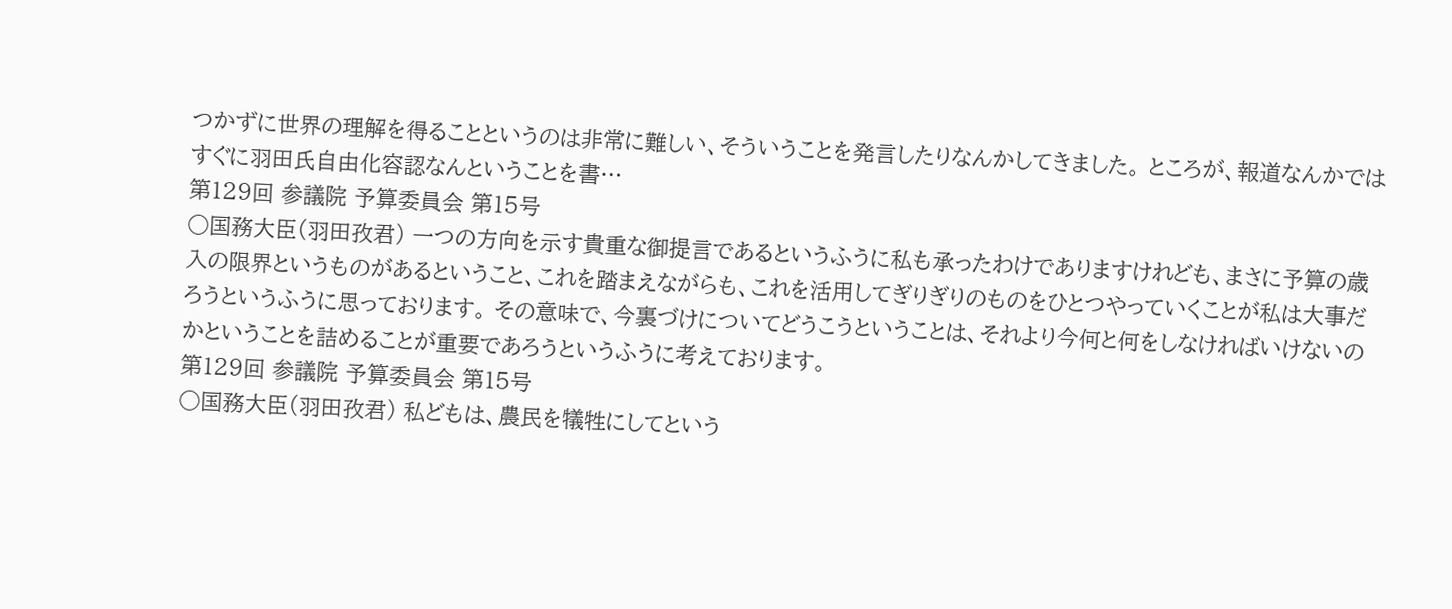つかずに世界の理解を得ることというのは非常に難しい、そういうことを発言したりなんかしてきました。 ところが、報道なんかではすぐに羽田氏自由化容認なんということを書…
第129回 参議院 予算委員会 第15号
○国務大臣(羽田孜君) 一つの方向を示す貴重な御提言であるというふうに私も承ったわけでありますけれども、まさに予算の歳入の限界というものがあるということ、これを踏まえながらも、これを活用してぎりぎりのものをひとつやっていくことが私は大事だろうというふうに思っております。 その意味で、今裏づけについてどうこうということは、それより今何と何をしなければいけないのかということを詰めることが重要であろうというふうに考えております。
第129回 参議院 予算委員会 第15号
○国務大臣(羽田孜君) 私どもは、農民を犠牲にしてという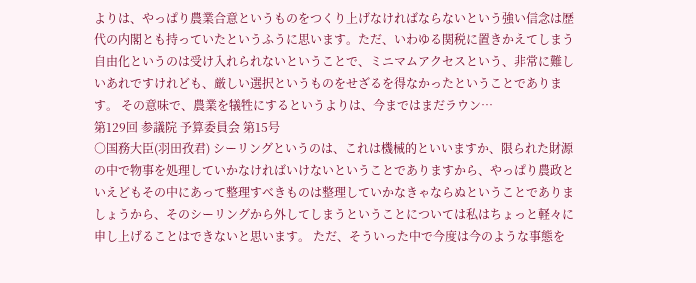よりは、やっぱり農業合意というものをつくり上げなければならないという強い信念は歴代の内閣とも持っていたというふうに思います。ただ、いわゆる関税に置きかえてしまう自由化というのは受け入れられないということで、ミニマムアクセスという、非常に難しいあれですけれども、厳しい選択というものをせざるを得なかったということであります。 その意味で、農業を犠牲にするというよりは、今まではまだラウン…
第129回 参議院 予算委員会 第15号
○国務大臣(羽田孜君) シーリングというのは、これは機械的といいますか、限られた財源の中で物事を処理していかなければいけないということでありますから、やっぱり農政といえどもその中にあって整理すべきものは整理していかなきゃならぬということでありましょうから、そのシーリングから外してしまうということについては私はちょっと軽々に申し上げることはできないと思います。 ただ、そういった中で今度は今のような事態を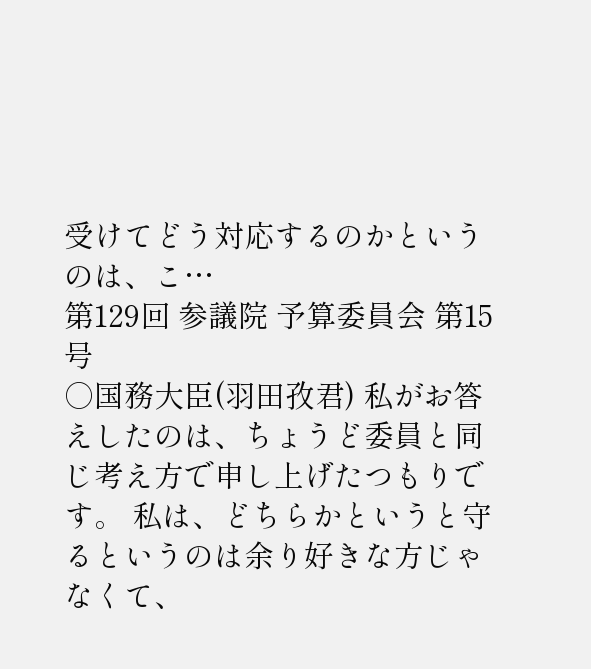受けてどう対応するのかというのは、こ…
第129回 参議院 予算委員会 第15号
○国務大臣(羽田孜君) 私がお答えしたのは、ちょうど委員と同じ考え方で申し上げたつもりです。 私は、どちらかというと守るというのは余り好きな方じゃなくて、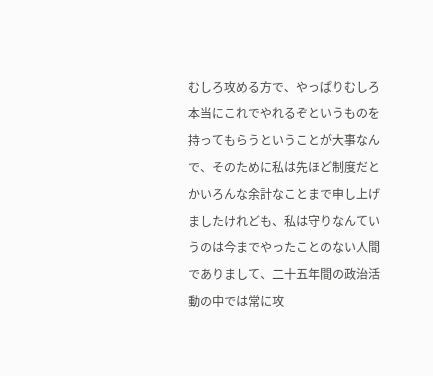むしろ攻める方で、やっぱりむしろ本当にこれでやれるぞというものを持ってもらうということが大事なんで、そのために私は先ほど制度だとかいろんな余計なことまで申し上げましたけれども、私は守りなんていうのは今までやったことのない人間でありまして、二十五年間の政治活動の中では常に攻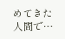めてきた人間で…